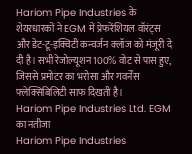Hariom Pipe Industries के शेयरधारकों ने EGM में प्रेफरेंशियल वॉरंट्स और डेट-टू-इक्विटी कन्वर्जन क्लॉज को मंजूरी दे दी है। सभी रेजोल्यूशन 100% वोट से पास हुए, जिससे प्रमोटर का भरोसा और गवर्नेंस फ्लेक्सिबिलिटी साफ दिखती है।
Hariom Pipe Industries Ltd. EGM का नतीजा
Hariom Pipe Industries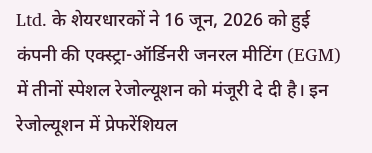Ltd. के शेयरधारकों ने 16 जून, 2026 को हुई कंपनी की एक्स्ट्रा-ऑर्डिनरी जनरल मीटिंग (EGM) में तीनों स्पेशल रेजोल्यूशन को मंजूरी दे दी है। इन रेजोल्यूशन में प्रेफरेंशियल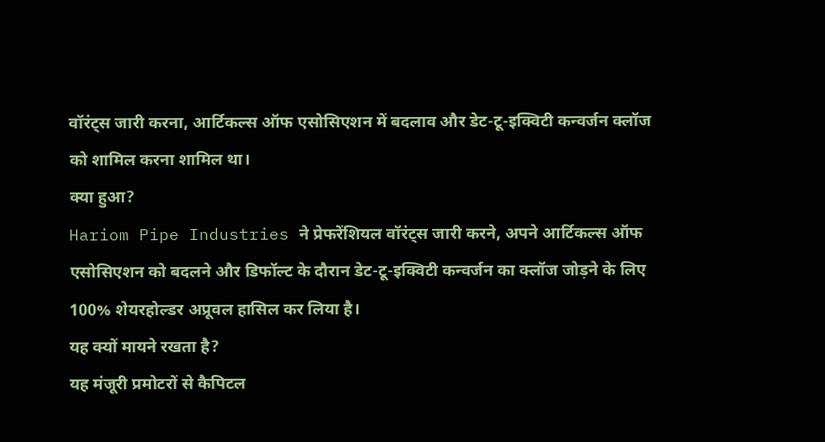वॉरंट्स जारी करना, आर्टिकल्स ऑफ एसोसिएशन में बदलाव और डेट-टू-इक्विटी कन्वर्जन क्लॉज को शामिल करना शामिल था।
क्या हुआ?
Hariom Pipe Industries ने प्रेफरेंशियल वॉरंट्स जारी करने, अपने आर्टिकल्स ऑफ एसोसिएशन को बदलने और डिफॉल्ट के दौरान डेट-टू-इक्विटी कन्वर्जन का क्लॉज जोड़ने के लिए 100% शेयरहोल्डर अप्रूवल हासिल कर लिया है।
यह क्यों मायने रखता है?
यह मंजूरी प्रमोटरों से कैपिटल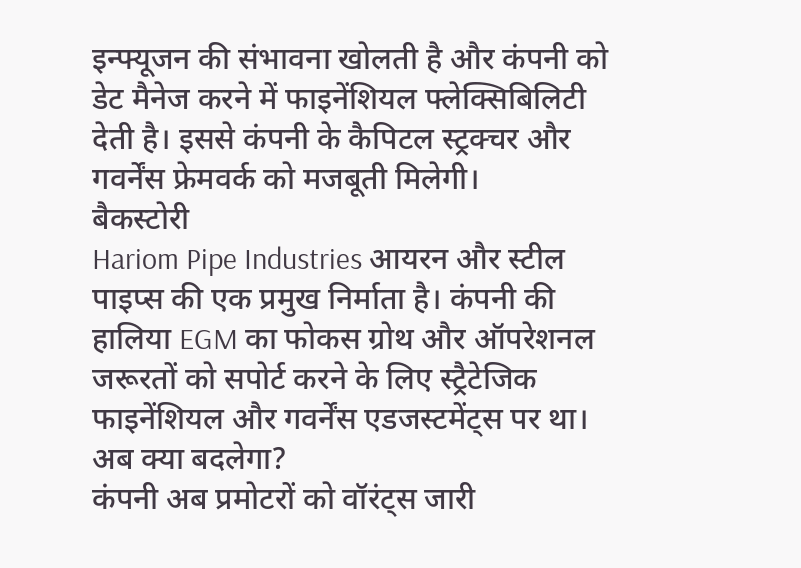इन्फ्यूजन की संभावना खोलती है और कंपनी को डेट मैनेज करने में फाइनेंशियल फ्लेक्सिबिलिटी देती है। इससे कंपनी के कैपिटल स्ट्रक्चर और गवर्नेंस फ्रेमवर्क को मजबूती मिलेगी।
बैकस्टोरी
Hariom Pipe Industries आयरन और स्टील पाइप्स की एक प्रमुख निर्माता है। कंपनी की हालिया EGM का फोकस ग्रोथ और ऑपरेशनल जरूरतों को सपोर्ट करने के लिए स्ट्रैटेजिक फाइनेंशियल और गवर्नेंस एडजस्टमेंट्स पर था।
अब क्या बदलेगा?
कंपनी अब प्रमोटरों को वॉरंट्स जारी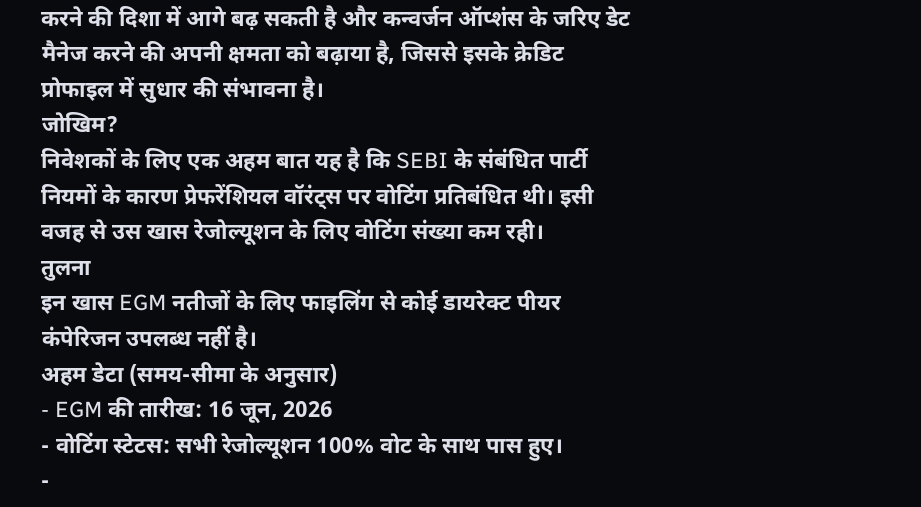करने की दिशा में आगे बढ़ सकती है और कन्वर्जन ऑप्शंस के जरिए डेट मैनेज करने की अपनी क्षमता को बढ़ाया है, जिससे इसके क्रेडिट प्रोफाइल में सुधार की संभावना है।
जोखिम?
निवेशकों के लिए एक अहम बात यह है कि SEBI के संबंधित पार्टी नियमों के कारण प्रेफरेंशियल वॉरंट्स पर वोटिंग प्रतिबंधित थी। इसी वजह से उस खास रेजोल्यूशन के लिए वोटिंग संख्या कम रही।
तुलना
इन खास EGM नतीजों के लिए फाइलिंग से कोई डायरेक्ट पीयर कंपेरिजन उपलब्ध नहीं है।
अहम डेटा (समय-सीमा के अनुसार)
- EGM की तारीख: 16 जून, 2026
- वोटिंग स्टेटस: सभी रेजोल्यूशन 100% वोट के साथ पास हुए।
-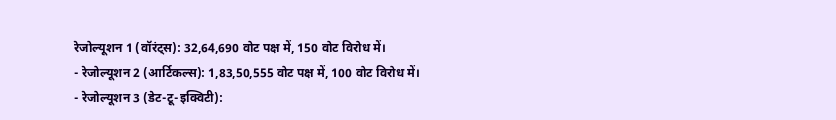रेजोल्यूशन 1 (वॉरंट्स): 32,64,690 वोट पक्ष में, 150 वोट विरोध में।
- रेजोल्यूशन 2 (आर्टिकल्स): 1,83,50,555 वोट पक्ष में, 100 वोट विरोध में।
- रेजोल्यूशन 3 (डेट-टू-इक्विटी):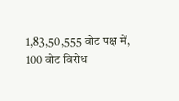1,83,50,555 वोट पक्ष में, 100 वोट विरोध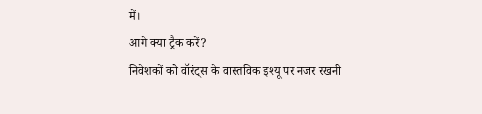में।
आगे क्या ट्रैक करें?
निवेशकों को वॉरंट्स के वास्तविक इश्यू पर नजर रखनी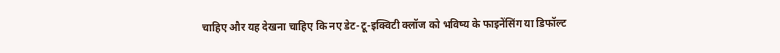चाहिए और यह देखना चाहिए कि नए डेट-टू-इक्विटी क्लॉज को भविष्य के फाइनेंसिंग या डिफॉल्ट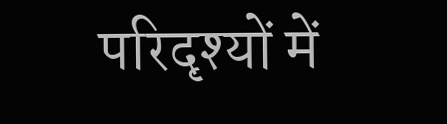परिदृश्यों में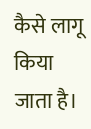कैसे लागू किया जाता है।